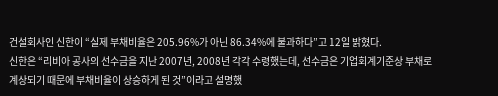건설회사인 신한이 “실제 부채비율은 205.96%가 아닌 86.34%에 불과하다”고 12일 밝혔다.
신한은 “리비아 공사의 선수금을 지난 2007년, 2008년 각각 수령했는데, 선수금은 기업회계기준상 부채로 계상되기 때문에 부채비율이 상승하게 된 것”이라고 설명했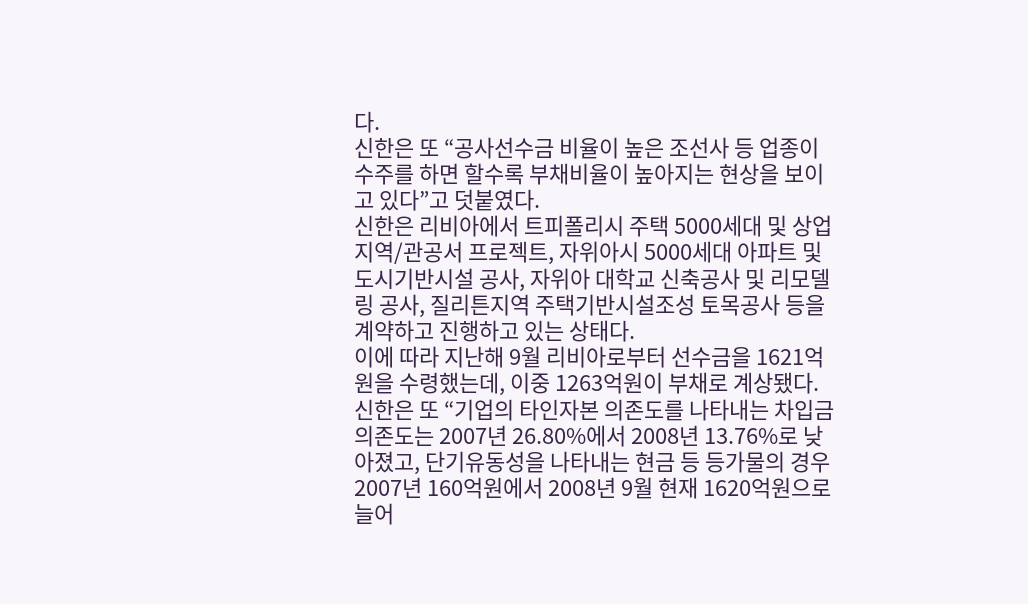다.
신한은 또 “공사선수금 비율이 높은 조선사 등 업종이 수주를 하면 할수록 부채비율이 높아지는 현상을 보이고 있다”고 덧붙였다.
신한은 리비아에서 트피폴리시 주택 5000세대 및 상업지역/관공서 프로젝트, 자위아시 5000세대 아파트 및 도시기반시설 공사, 자위아 대학교 신축공사 및 리모델링 공사, 질리튼지역 주택기반시설조성 토목공사 등을 계약하고 진행하고 있는 상태다.
이에 따라 지난해 9월 리비아로부터 선수금을 1621억원을 수령했는데, 이중 1263억원이 부채로 계상됐다.
신한은 또 “기업의 타인자본 의존도를 나타내는 차입금 의존도는 2007년 26.80%에서 2008년 13.76%로 낮아졌고, 단기유동성을 나타내는 현금 등 등가물의 경우 2007년 160억원에서 2008년 9월 현재 1620억원으로 늘어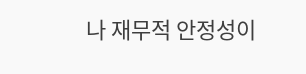나 재무적 안정성이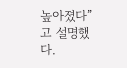높아졌다”고 설명했다.